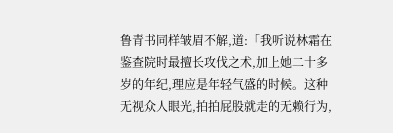鲁青书同样皱眉不解,道:「我听说林霜在鉴查院时最擅长攻伐之术,加上她二十多岁的年纪,理应是年轻气盛的时候。这种无视众人眼光,拍拍屁股就走的无赖行为,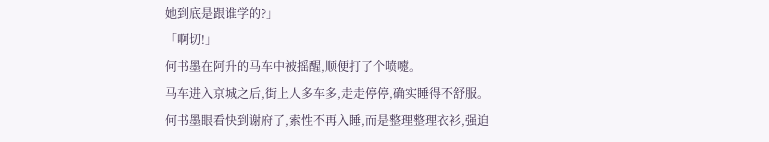她到底是跟谁学的?」
「啊切!」
何书墨在阿升的马车中被摇醒,顺便打了个喷嚏。
马车进入京城之后,街上人多车多,走走停停,确实睡得不舒服。
何书墨眼看快到谢府了,索性不再入睡,而是整理整理衣衫,强迫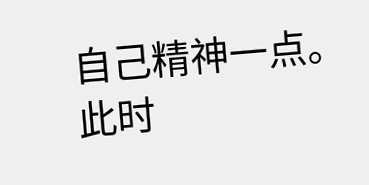自己精神一点。
此时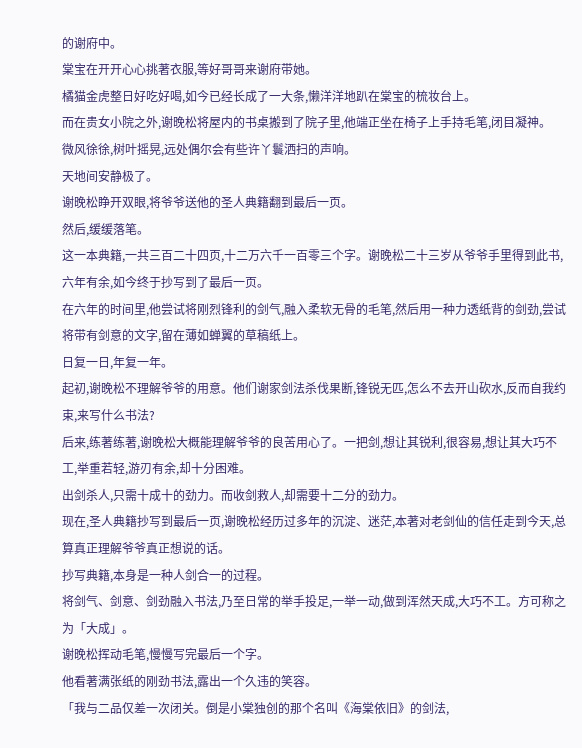的谢府中。
棠宝在开开心心挑著衣服,等好哥哥来谢府带她。
橘猫金虎整日好吃好喝,如今已经长成了一大条,懒洋洋地趴在棠宝的梳妆台上。
而在贵女小院之外,谢晚松将屋内的书桌搬到了院子里,他端正坐在椅子上手持毛笔,闭目凝神。
微风徐徐,树叶摇晃,远处偶尔会有些许丫鬟洒扫的声响。
天地间安静极了。
谢晚松睁开双眼,将爷爷送他的圣人典籍翻到最后一页。
然后,缓缓落笔。
这一本典籍,一共三百二十四页,十二万六千一百零三个字。谢晚松二十三岁从爷爷手里得到此书,六年有余,如今终于抄写到了最后一页。
在六年的时间里,他尝试将刚烈锋利的剑气,融入柔软无骨的毛笔,然后用一种力透纸背的剑劲,尝试将带有剑意的文字,留在薄如蝉翼的草稿纸上。
日复一日,年复一年。
起初,谢晚松不理解爷爷的用意。他们谢家剑法杀伐果断,锋锐无匹,怎么不去开山砍水,反而自我约束,来写什么书法?
后来,练著练著,谢晚松大概能理解爷爷的良苦用心了。一把剑,想让其锐利,很容易,想让其大巧不工,举重若轻,游刃有余,却十分困难。
出剑杀人,只需十成十的劲力。而收剑救人,却需要十二分的劲力。
现在,圣人典籍抄写到最后一页,谢晚松经历过多年的沉淀、迷茫,本著对老剑仙的信任走到今天,总算真正理解爷爷真正想说的话。
抄写典籍,本身是一种人剑合一的过程。
将剑气、剑意、剑劲融入书法,乃至日常的举手投足,一举一动,做到浑然天成,大巧不工。方可称之为「大成」。
谢晚松挥动毛笔,慢慢写完最后一个字。
他看著满张纸的刚劲书法,露出一个久违的笑容。
「我与二品仅差一次闭关。倒是小棠独创的那个名叫《海棠依旧》的剑法,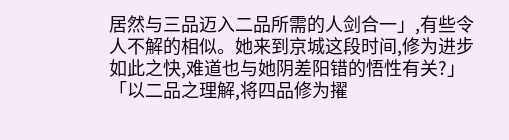居然与三品迈入二品所需的人剑合一」,有些令人不解的相似。她来到京城这段时间,修为进步如此之快,难道也与她阴差阳错的悟性有关?」
「以二品之理解,将四品修为擢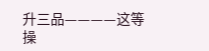升三品————这等操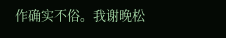作确实不俗。我谢晚松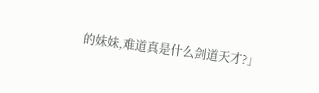的妹妹,难道真是什么剑道天才?」